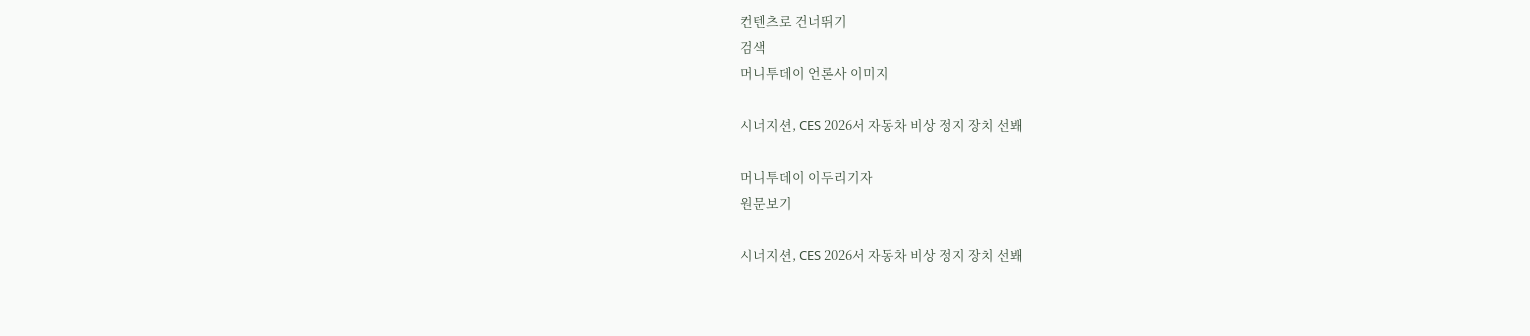컨텐츠로 건너뛰기
검색
머니투데이 언론사 이미지

시너지션, CES 2026서 자동차 비상 정지 장치 선봬

머니투데이 이두리기자
원문보기

시너지션, CES 2026서 자동차 비상 정지 장치 선봬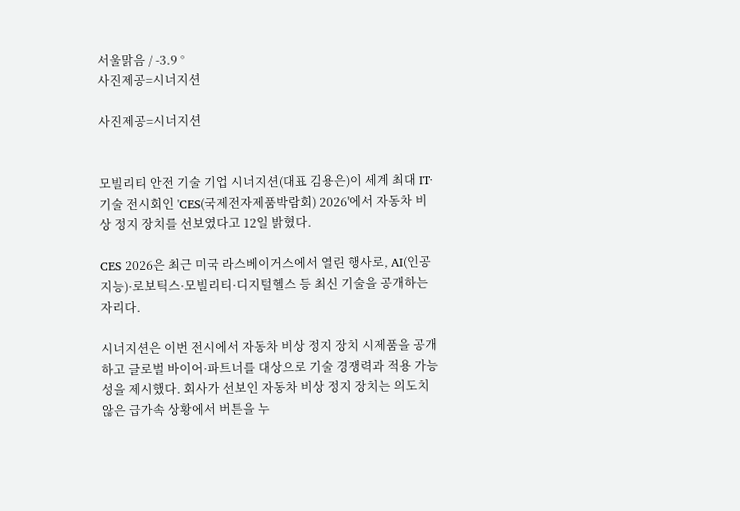서울맑음 / -3.9 °
사진제공=시너지션

사진제공=시너지션


모빌리티 안전 기술 기업 시너지션(대표 김용은)이 세계 최대 IT·기술 전시회인 'CES(국제전자제품박람회) 2026'에서 자동차 비상 정지 장치를 선보였다고 12일 밝혔다.

CES 2026은 최근 미국 라스베이거스에서 열린 행사로, AI(인공지능)·로보틱스·모빌리티·디지털헬스 등 최신 기술을 공개하는 자리다.

시너지션은 이번 전시에서 자동차 비상 정지 장치 시제품을 공개하고 글로벌 바이어·파트너를 대상으로 기술 경쟁력과 적용 가능성을 제시했다. 회사가 선보인 자동차 비상 정지 장치는 의도치 않은 급가속 상황에서 버튼을 누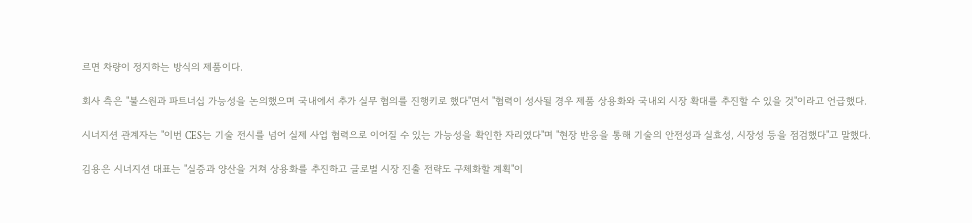르면 차량이 정지하는 방식의 제품이다.

회사 측은 "불스원과 파트너십 가능성을 논의했으며 국내에서 추가 실무 협의를 진행키로 했다"면서 "협력이 성사될 경우 제품 상용화와 국내외 시장 확대를 추진할 수 있을 것"이라고 언급했다.

시너지션 관계자는 "이번 CES는 기술 전시를 넘어 실제 사업 협력으로 이어질 수 있는 가능성을 확인한 자리였다"며 "현장 반응을 통해 기술의 안전성과 실효성, 시장성 등을 점검했다"고 말했다.

김용은 시너지션 대표는 "실증과 양산을 거쳐 상용화를 추진하고 글로벌 시장 진출 전략도 구체화할 계획"이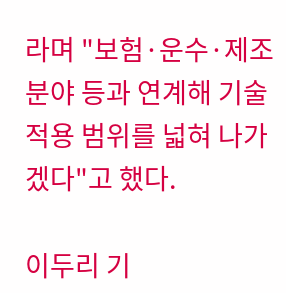라며 "보험·운수·제조 분야 등과 연계해 기술 적용 범위를 넓혀 나가겠다"고 했다.

이두리 기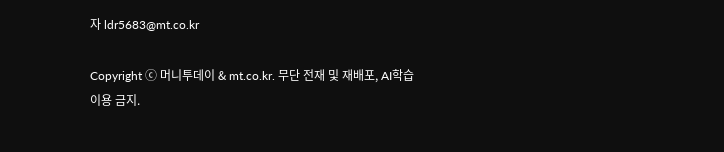자 ldr5683@mt.co.kr

Copyright ⓒ 머니투데이 & mt.co.kr. 무단 전재 및 재배포, AI학습 이용 금지.